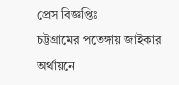প্রেস বিজ্ঞপ্তিঃ
চট্টগ্রামের পতেঙ্গায় জাইকার অর্থায়নে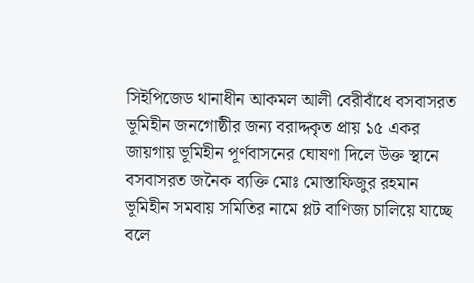সিইপিজেড থানাধীন আকমল আলী বেরীবাঁধে বসবাসরত ভূমিহীন জনগোষ্ঠীর জন্য বরাদ্দকৃত প্রায় ১৫ একর জায়গায় ভূমিহীন পূর্ণবাসনের ঘোষণা দিলে উক্ত স্থানে বসবাসরত জনৈক ব্যক্তি মোঃ মোস্তাফিজুর রহমান ভূমিহীন সমবায় সমিতির নামে প্লট বাণিজ্য চালিয়ে যাচ্ছে বলে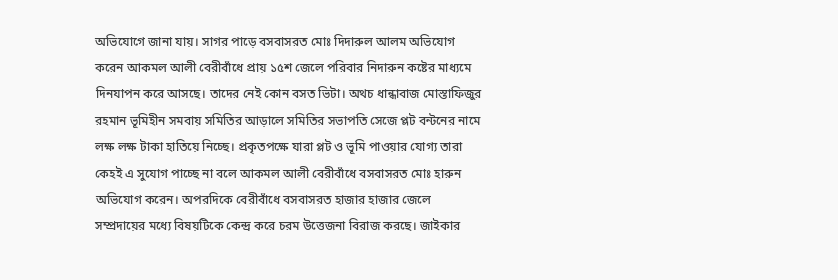অভিযোগে জানা যায়। সাগর পাড়ে বসবাসরত মোঃ দিদারুল আলম অভিযোগ করেন আকমল আলী বেরীবাঁধে প্রায় ১৫শ জেলে পরিবার নিদারুন কষ্টের মাধ্যমে দিনযাপন করে আসছে। তাদের নেই কোন বসত ভিটা। অথচ ধান্ধাবাজ মোস্তাফিজুর রহমান ভূমিহীন সমবায় সমিতির আড়ালে সমিতির সভাপতি সেজে প্লট বন্টনের নামে লক্ষ লক্ষ টাকা হাতিয়ে নিচ্ছে। প্রকৃতপক্ষে যারা প্লট ও ভূমি পাওয়ার যোগ্য তারা কেহই এ সুযোগ পাচ্ছে না বলে আকমল আলী বেরীবাঁধে বসবাসরত মোঃ হারুন অভিযোগ করেন। অপরদিকে বেরীবাঁধে বসবাসরত হাজার হাজার জেলে সম্প্রদায়ের মধ্যে বিষয়টিকে কেন্দ্র করে চরম উত্তেজনা বিরাজ করছে। জাইকার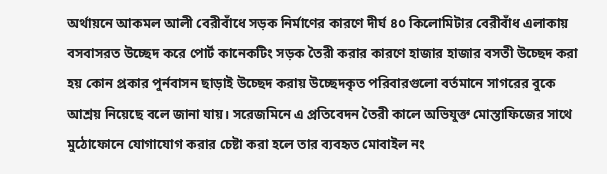অর্থায়নে আকমল আলী বেরীবাঁধে সড়ক নির্মাণের কারণে দীর্ঘ ৪০ কিলোমিটার বেরীবাঁধ এলাকায় বসবাসরত উচ্ছেদ করে পোর্ট কানেকটিং সড়ক তৈরী করার কারণে হাজার হাজার বসতী উচ্ছেদ করা হয় কোন প্রকার পুর্নবাসন ছাড়াই উচ্ছেদ করায় উচ্ছেদকৃত পরিবারগুলো বর্তমানে সাগরের বুকে আশ্রয় নিয়েছে বলে জানা যায়। সরেজমিনে এ প্রতিবেদন তৈরী কালে অভিযুক্ত মোস্তাফিজের সাথে মুঠোফোনে যোগাযোগ করার চেষ্টা করা হলে তার ব্যবহৃত মোবাইল নং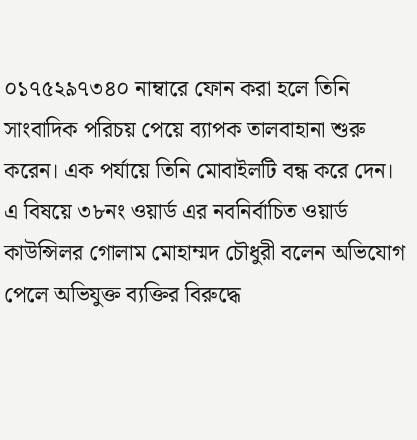০১৭৫২৯৭৩৪০ নাম্বারে ফোন করা হলে তিনি সাংবাদিক পরিচয় পেয়ে ব্যাপক তালবাহানা শুরু করেন। এক পর্যায়ে তিনি মোবাইলটি বন্ধ করে দেন। এ বিষয়ে ৩৮নং ওয়ার্ড এর নবনির্বাচিত ওয়ার্ড কাউন্সিলর গোলাম মোহাম্মদ চৌধুরী বলেন অভিযোগ পেলে অভিযুক্ত ব্যক্তির বিরুদ্ধে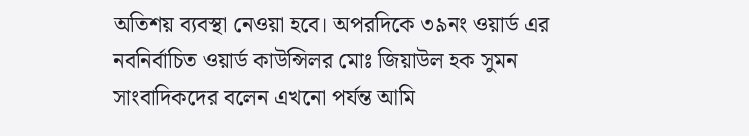অতিশয় ব্যবস্থা নেওয়া হবে। অপরদিকে ৩৯নং ওয়ার্ড এর নবনির্বাচিত ওয়ার্ড কাউন্সিলর মোঃ জিয়াউল হক সুমন সাংবাদিকদের বলেন এখনো পর্যন্ত আমি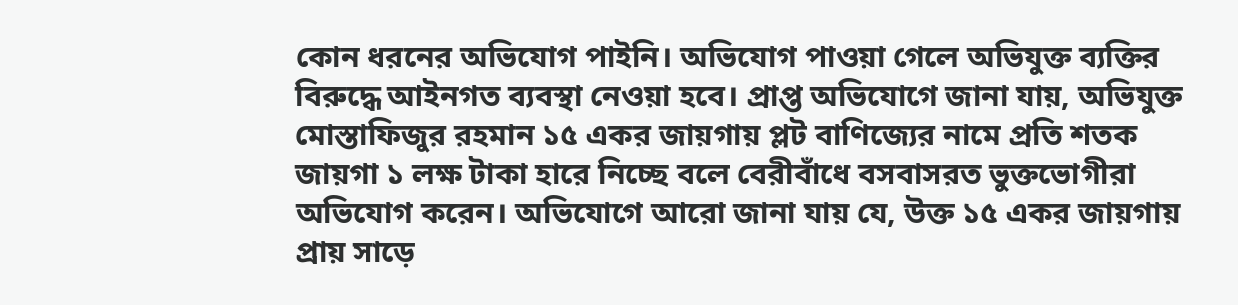কোন ধরনের অভিযোগ পাইনি। অভিযোগ পাওয়া গেলে অভিযুক্ত ব্যক্তির বিরুদ্ধে আইনগত ব্যবস্থা নেওয়া হবে। প্রাপ্ত অভিযোগে জানা যায়, অভিযুক্ত মোস্তাফিজুর রহমান ১৫ একর জায়গায় প্লট বাণিজ্যের নামে প্রতি শতক জায়গা ১ লক্ষ টাকা হারে নিচ্ছে বলে বেরীবাঁধে বসবাসরত ভুক্তভোগীরা অভিযোগ করেন। অভিযোগে আরো জানা যায় যে, উক্ত ১৫ একর জায়গায় প্রায় সাড়ে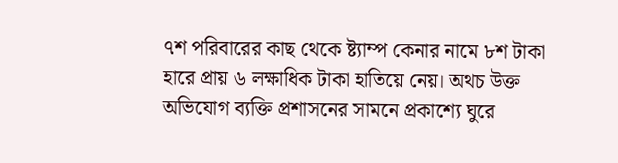৭শ পরিবারের কাছ থেকে ষ্ট্যাম্প কেনার নামে ৮শ টাকা হারে প্রায় ৬ লক্ষাধিক টাকা হাতিয়ে নেয়। অথচ উক্ত অভিযোগ ব্যক্তি প্রশাসনের সামনে প্রকাশ্যে ঘুরে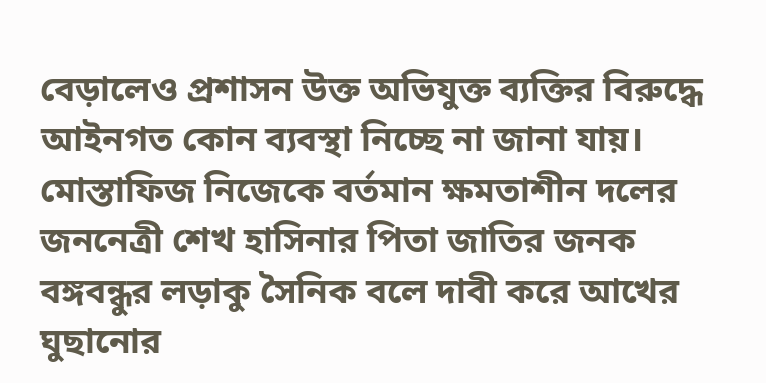বেড়ালেও প্রশাসন উক্ত অভিযুক্ত ব্যক্তির বিরুদ্ধে আইনগত কোন ব্যবস্থা নিচ্ছে না জানা যায়। মোস্তাফিজ নিজেকে বর্তমান ক্ষমতাশীন দলের জননেত্রী শেখ হাসিনার পিতা জাতির জনক বঙ্গবন্ধুর লড়াকু সৈনিক বলে দাবী করে আখের ঘুছানোর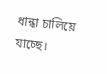ধান্ধা চালিয়ে যাচ্ছে।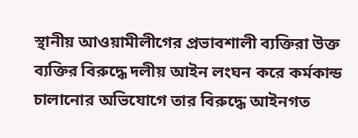স্থানীয় আওয়ামীলীগের প্রভাবশালী ব্যক্তিরা উক্ত ব্যক্তির বিরুদ্ধে দলীয় আইন লংঘন করে কর্মকান্ড চালানোর অভিযোগে তার বিরুদ্ধে আইনগত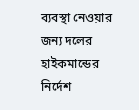ব্যবস্থা নেওয়ার জন্য দলের হাইকমান্ডের নির্দেশ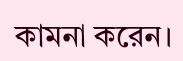কামনা করেন।